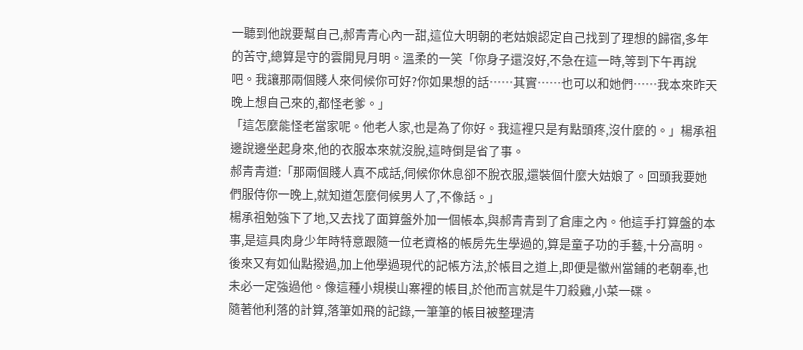一聽到他說要幫自己,郝青青心內一甜,這位大明朝的老姑娘認定自己找到了理想的歸宿,多年的苦守,總算是守的雲開見月明。溫柔的一笑「你身子還沒好,不急在這一時,等到下午再說吧。我讓那兩個賤人來伺候你可好?你如果想的話……其實……也可以和她們……我本來昨天晚上想自己來的,都怪老爹。」
「這怎麼能怪老當家呢。他老人家,也是為了你好。我這裡只是有點頭疼,沒什麼的。」楊承祖邊說邊坐起身來,他的衣服本來就沒脫,這時倒是省了事。
郝青青道:「那兩個賤人真不成話,伺候你休息卻不脫衣服,還裝個什麼大姑娘了。回頭我要她們服侍你一晚上,就知道怎麼伺候男人了,不像話。」
楊承祖勉強下了地,又去找了面算盤外加一個帳本,與郝青青到了倉庫之內。他這手打算盤的本事,是這具肉身少年時特意跟隨一位老資格的帳房先生學過的,算是童子功的手藝,十分高明。
後來又有如仙點撥過,加上他學過現代的記帳方法,於帳目之道上,即便是徽州當鋪的老朝奉,也未必一定強過他。像這種小規模山寨裡的帳目,於他而言就是牛刀殺雞,小菜一碟。
隨著他利落的計算,落筆如飛的記錄,一筆筆的帳目被整理清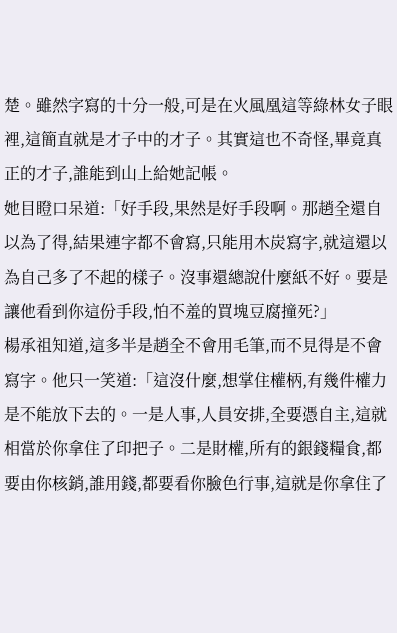楚。雖然字寫的十分一般,可是在火風凰這等綠林女子眼裡,這簡直就是才子中的才子。其實這也不奇怪,畢竟真正的才子,誰能到山上給她記帳。
她目瞪口呆道:「好手段,果然是好手段啊。那趙全還自以為了得,結果連字都不會寫,只能用木炭寫字,就這還以為自己多了不起的樣子。沒事還總說什麼紙不好。要是讓他看到你這份手段,怕不羞的買塊豆腐撞死?」
楊承祖知道,這多半是趙全不會用毛筆,而不見得是不會寫字。他只一笑道:「這沒什麼,想掌住權柄,有幾件權力是不能放下去的。一是人事,人員安排,全要憑自主,這就相當於你拿住了印把子。二是財權,所有的銀錢糧食,都要由你核銷,誰用錢,都要看你臉色行事,這就是你拿住了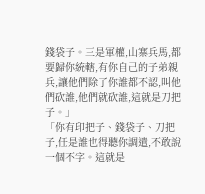錢袋子。三是軍權,山寨兵馬,都要歸你統轄,有你自己的子弟親兵,讓他們除了你誰都不認,叫他們砍誰,他們就砍誰,這就是刀把子。」
「你有印把子、錢袋子、刀把子,任是誰也得聽你調遣,不敢說一個不字。這就是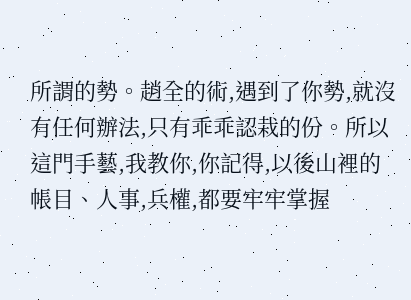所謂的勢。趙全的術,遇到了你勢,就沒有任何辦法,只有乖乖認栽的份。所以這門手藝,我教你,你記得,以後山裡的帳目、人事,兵權,都要牢牢掌握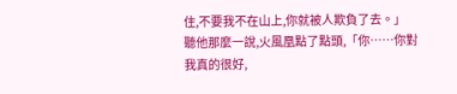住,不要我不在山上,你就被人欺負了去。」
聽他那麼一說,火風凰點了點頭,「你……你對我真的很好,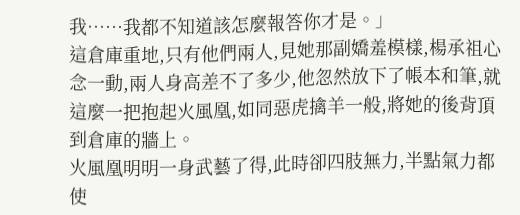我……我都不知道該怎麼報答你才是。」
這倉庫重地,只有他們兩人,見她那副嬌羞模樣,楊承祖心念一動,兩人身高差不了多少,他忽然放下了帳本和筆,就這麼一把抱起火風凰,如同惡虎擒羊一般,將她的後背頂到倉庫的牆上。
火風凰明明一身武藝了得,此時卻四肢無力,半點氣力都使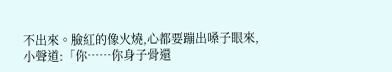不出來。臉紅的像火燒,心都要蹦出嗓子眼來,小聲道:「你……你身子骨還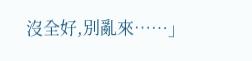沒全好,別亂來……」